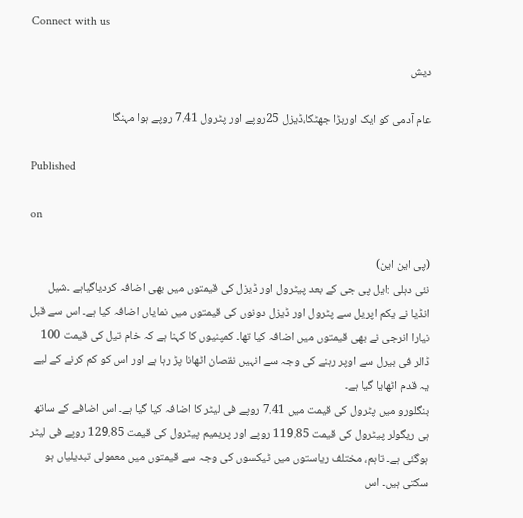Connect with us

دیش

عام آدمی کو ایک اوربڑا جھٹکا،ڈیزل 25روپے اور پٹرول 7.41 روپے ہوا مہنگا

Published

on

(پی این این)
نئی دہلی :ایل پی جی کے بعد پیٹرول اور ڈیزل کی قیمتوں میں بھی اضافہ کردیاگیاہے ۔شیل انڈیا نے یکم اپریل سے پٹرول اور ڈیزل دونوں کی قیمتوں میں نمایاں اضافہ کیا ہے۔ اس سے قبل نیارا انرجی نے بھی قیمتوں میں اضافہ کیا تھا۔ کمپنیوں کا کہنا ہے کہ خام تیل کی قیمت 100 ڈالر فی بیرل سے اوپر رہنے کی وجہ سے انہیں نقصان اٹھانا پڑ رہا ہے اور اس کو کم کرنے کے لیے یہ قدم اٹھایا گیا ہے۔
بنگلورو میں پٹرول کی قیمت میں 7.41 روپے فی لیٹر کا اضافہ کیا گیا ہے۔ اس اضافے کے ساتھ ہی ریگولر پیٹرول کی قیمت 119.85 روپے اور پریمیم پیٹرول کی قیمت 129.85 روپے فی لیٹر ہوگئی ہے۔ تاہم، مختلف ریاستوں میں ٹیکسوں کی وجہ سے قیمتوں میں معمولی تبدیلیاں ہو سکتی ہیں۔ اس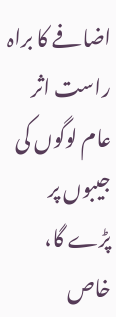اضافے کا براہ راست اثر عام لوگوں کی جیبوں پر پڑے گا، خاص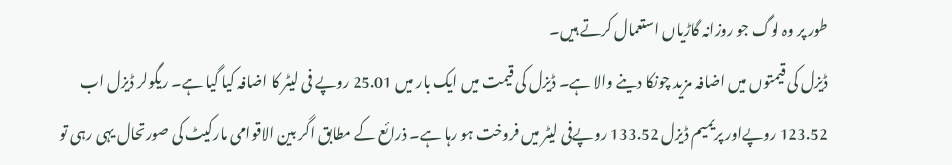طور پر وہ لوگ جو روزانہ گاڑیاں استعمال کرتے ہیں۔
ڈیزل کی قیمتوں میں اضافہ مزید چونکا دینے والا ہے۔ ڈیزل کی قیمت میں ایک بار میں 25.01 روپے فی لیٹر کا اضافہ کیا گیا ہے۔ ریگولر ڈیزل اب 123.52 روپےاور پریمیم ڈیزل 133.52 روپےفی لیٹر میں فروخت ہو رہا ہے۔ ذرائع کے مطابق اگر بین الاقوامی مارکیٹ کی صورتحال یہی رہی تو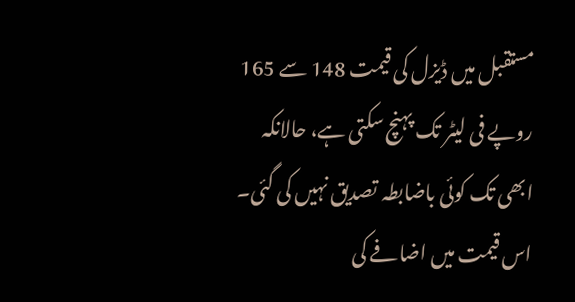مستقبل میں ڈیزل کی قیمت 148 سے 165 روپے فی لیٹر تک پہنچ سکتی ہے، حالانکہ ابھی تک کوئی باضابطہ تصدیق نہیں کی گئی۔
اس قیمت میں اضافے کی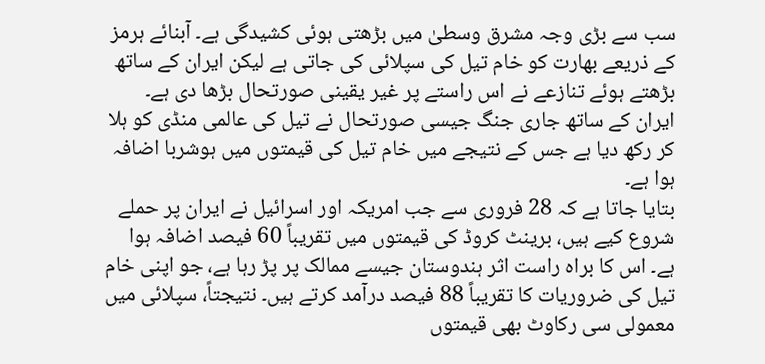سب سے بڑی وجہ مشرق وسطیٰ میں بڑھتی ہوئی کشیدگی ہے۔ آبنائے ہرمز کے ذریعے بھارت کو خام تیل کی سپلائی کی جاتی ہے لیکن ایران کے ساتھ بڑھتے ہوئے تنازعے نے اس راستے پر غیر یقینی صورتحال بڑھا دی ہے۔ ایران کے ساتھ جاری جنگ جیسی صورتحال نے تیل کی عالمی منڈی کو ہلا کر رکھ دیا ہے جس کے نتیجے میں خام تیل کی قیمتوں میں ہوشربا اضافہ ہوا ہے۔
بتایا جاتا ہے کہ 28 فروری سے جب امریکہ اور اسرائیل نے ایران پر حملے شروع کیے ہیں، برینٹ کروڈ کی قیمتوں میں تقریباً 60 فیصد اضافہ ہوا ہے۔ اس کا براہ راست اثر ہندوستان جیسے ممالک پر پڑ رہا ہے، جو اپنی خام تیل کی ضروریات کا تقریباً 88 فیصد درآمد کرتے ہیں۔ نتیجتاً، سپلائی میں معمولی سی رکاوٹ بھی قیمتوں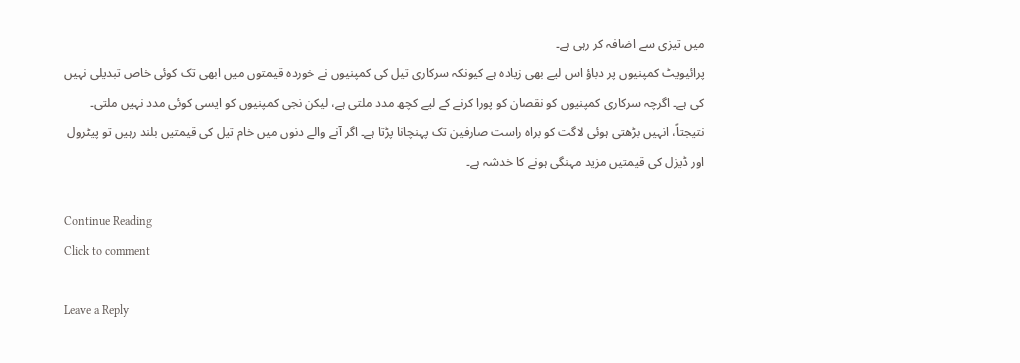میں تیزی سے اضافہ کر رہی ہے۔
پرائیویٹ کمپنیوں پر دباؤ اس لیے بھی زیادہ ہے کیونکہ سرکاری تیل کی کمپنیوں نے خوردہ قیمتوں میں ابھی تک کوئی خاص تبدیلی نہیں کی ہے۔ اگرچہ سرکاری کمپنیوں کو نقصان کو پورا کرنے کے لیے کچھ مدد ملتی ہے، لیکن نجی کمپنیوں کو ایسی کوئی مدد نہیں ملتی۔ نتیجتاً، انہیں بڑھتی ہوئی لاگت کو براہ راست صارفین تک پہنچانا پڑتا ہے۔ اگر آنے والے دنوں میں خام تیل کی قیمتیں بلند رہیں تو پیٹرول اور ڈیزل کی قیمتیں مزید مہنگی ہونے کا خدشہ ہے۔

Continue Reading
Click to comment

Leave a Reply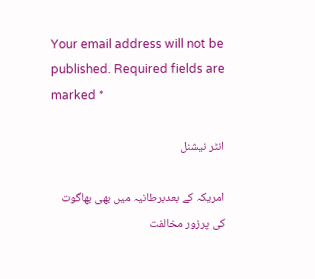Your email address will not be published. Required fields are marked *

انٹر نیشنل

امریکہ کے بعدبرطانیہ میں بھی بھاگوت کی پرزور مخالفت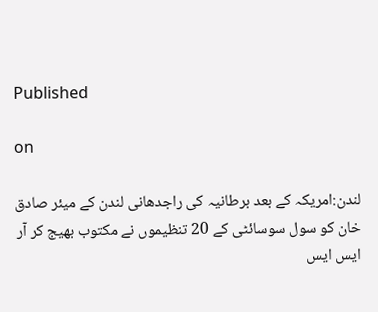Published

on

لندن:امریکہ کے بعد برطانیہ کی راجدھانی لندن کے میئر صادق خان کو سول سوسائٹی کے 20 تنظیموں نے مکتوب بھیج کر آر ایس ایس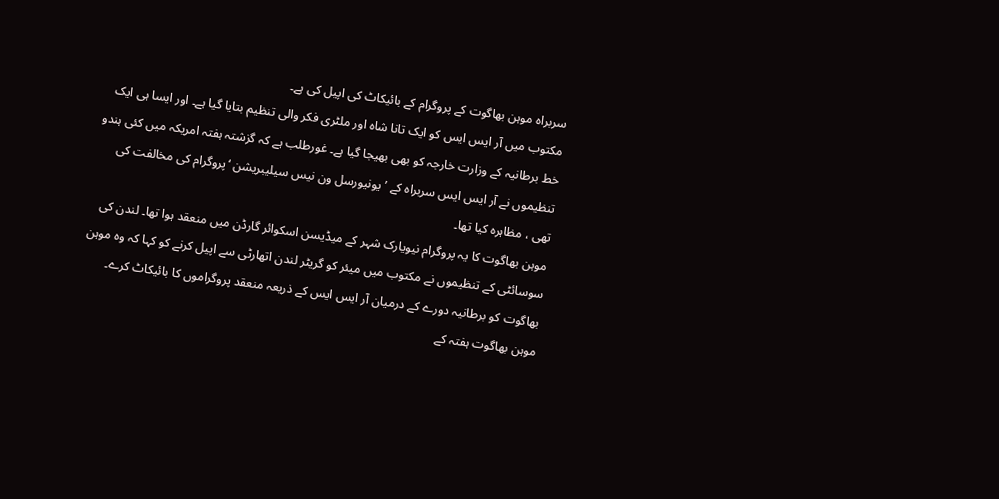سربراہ موہن بھاگوت کے پروگرام کے بائیکاٹ کی اپیل کی ہے۔
مکتوب میں آر ایس ایس کو ایک تانا شاہ اور ملٹری فکر والی تنظیم بتایا گیا ہے۔ اور ایسا ہی ایک خط برطانیہ کے وزارت خارجہ کو بھی بھیجا گیا ہے۔ غورطلب ہے کہ گزشتہ ہفتہ امریکہ میں کئی ہندو تنظیموں نے آر ایس ایس سربراہ کے ’یونیورسل ون نیس سیلیبریشن ‘پروگرام کی مخالفت کی تھی ، مظاہرہ کیا تھا۔
موہن بھاگوت کا یہ پروگرام نیویارک شہر کے میڈیسن اسکوائر گارڈن میں منعقد ہوا تھا۔ لندن کی سوسائٹی کے تنظیموں نے مکتوب میں میئر کو گریٹر لندن اتھارٹی سے اپیل کرنے کو کہا کہ وہ موہن بھاگوت کو برطانیہ دورے کے درمیان آر ایس ایس کے ذریعہ منعقد پروگراموں کا بائیکاٹ کرے۔ موہن بھاگوت ہفتہ کے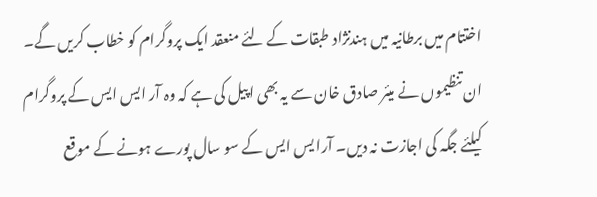اختتام میں برطانیہ میں ہندنژاد طبقات کے لئے منعقد ایک پروگرام کو خطاب کریں گے۔
ان تنظیموں نے میئر صادق خان سے یہ بھی اپیل کی ہے کہ وہ آر ایس ایس کے پروگرام کیلئے جگہ کی اجازت نہ دیں۔ آرا یس ایس کے سو سال پورے ہونے کے موقع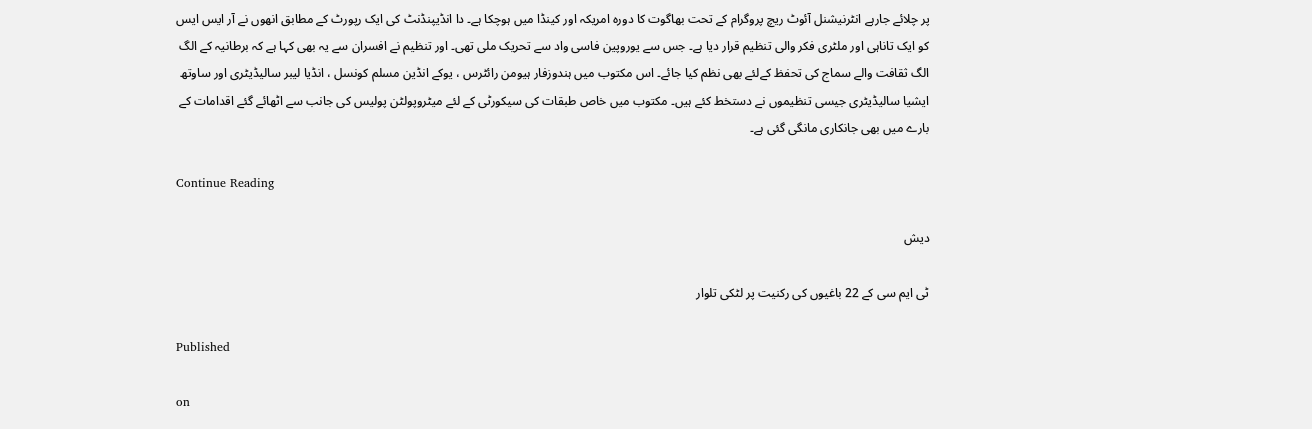پر چلائے جارہے انٹرنیشنل آئوٹ ریچ پروگرام کے تحت بھاگوت کا دورہ امریکہ اور کینڈا میں ہوچکا ہے۔ دا انڈیپنڈنٹ کی ایک رپورٹ کے مطابق انھوں نے آر ایس ایس کو ایک تاناہی اور ملٹری فکر والی تنظیم قرار دیا ہے۔ جس سے یوروپین فاسی واد سے تحریک ملی تھی۔ اور تنظیم نے افسران سے یہ بھی کہا ہے کہ برطانیہ کے الگ الگ ثقافت والے سماج کی تحفظ کےلئے بھی نظم کیا جائے۔ اس مکتوب میں ہندوزفار ہیومن رائٹرس ، یوکے انڈین مسلم کونسل ، انڈیا لیبر سالیڈیٹری اور ساوتھ ایشیا سالیڈیٹری جیسی تنظیموں نے دستخط کئے ہیں۔ مکتوب میں خاص طبقات کی سیکورٹی کے لئے میٹروپولٹن پولیس کی جانب سے اٹھائے گئے اقدامات کے بارے میں بھی جانکاری مانگی گئی ہے۔

Continue Reading

دیش

ٹی ایم سی کے 22 باغیوں کی رکنیت پر لٹکی تلوار

Published

on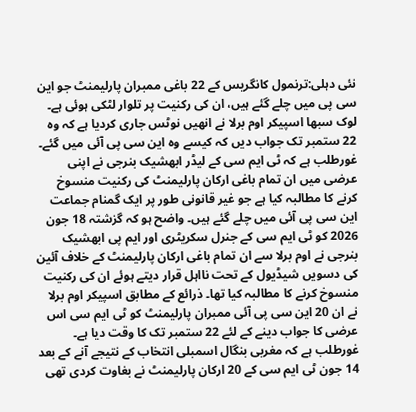نئی دہلی:ترنمول کانگریس کے 22 باغی ممبران پارلیمنٹ جو این سی پی میں چلے گئے ہیں، ان کی رکنیت پر تلوار لٹکی ہوئی ہے۔ لوک سبھا اسپیکر اوم برلا نے انھیں نوٹس جاری کردیا ہے کہ وہ 22 ستمبر تک جواب دیں کہ کیسے وہ این سی پی آئی میں گئے۔ غورطلب ہے کہ ٹی ایم سی کے لیڈر ابھشیک بنرجی نے اپنی عرضی میں ان تمام باغی ارکان پارلیمنٹ کی رکنیت منسوخ کرنے کا مطالبہ کیا ہے جو غیر قانونی طور پر ایک گمنام جماعت این سی پی آئی میں چلے گئے ہیں۔ واضح ہو کہ گزشتہ 18 جون 2026 کو ٹی ایم سی کے جنرل سکریٹری اور ایم پی ابھشیک بنرجی نے اوم برلا سے ان تمام باغی ارکان پارلیمنٹ کے خلاف آئین کی دسویں شیڈیول کے تحت نااہل قرار دیتے ہوئے ان کی رکنیت منسوخ کرنے کا مطالبہ کیا تھا۔ ذرائع کے مطابق اسپیکر اوم برلا نے ان 20 این سی پی آئی ممبران پارلیمنٹ کو ٹی ایم سی اس عرضی کا جواب دینے کے لئے 22 ستمبر تک کا وقت دیا ہے۔
غورطلب ہے کہ مغربی بنگال اسمبلی انتخاب کے نتیجے آنے کے بعد 14 جون ٹی ایم سی کے 20 ارکان پارلیمنٹ نے بغاوت کردی تھی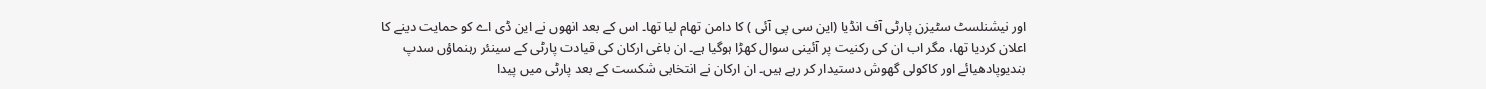اور نیشنلسٹ سٹیزن پارٹی آف انڈیا (این سی پی آئی ) کا دامن تھام لیا تھا۔ اس کے بعد انھوں نے این ڈی اے کو حمایت دینے کا اعلان کردیا تھا، مگر اب ان کی رکنیت پر آئینی سوال کھڑا ہوگیا ہے۔ ان باغی ارکان کی قیادت پارٹی کے سینئر رہنماؤں سدپ بندیوپادھیائے اور کاکولی گھوش دستیدار کر رہے ہیں۔ ان ارکان نے انتخابی شکست کے بعد پارٹی میں پیدا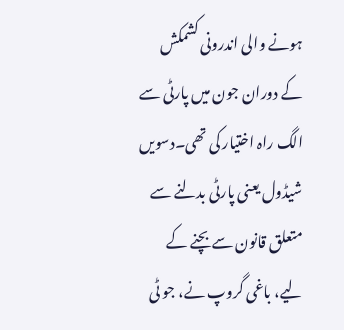ہونے والی اندرونی کشمکش کے دوران جون میں پارٹی سے الگ راہ اختیار کی تھی۔دسویں شیڈول یعنی پارٹی بدلنے سے متعلق قانون سے بچنے کے لیے، باغی گروپ نے، جو ٹی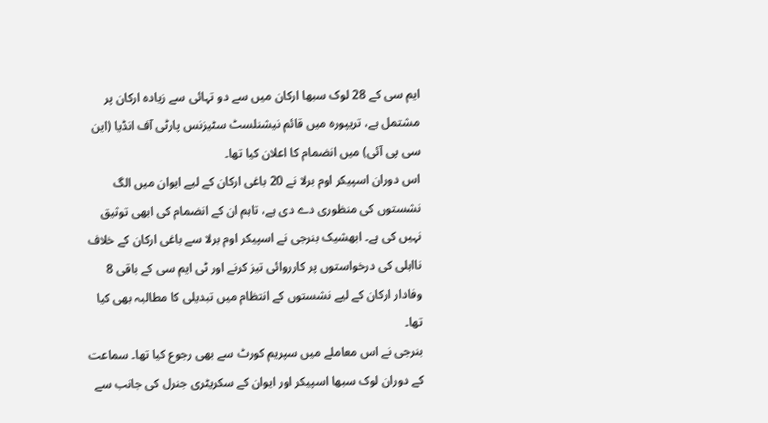ایم سی کے 28 لوک سبھا ارکان میں سے دو تہائی سے زیادہ ارکان پر مشتمل ہے، تریپورہ میں قائم نیشنلسٹ سٹیزنس پارٹی آف انڈیا (این سی پی آئی) میں انضمام کا اعلان کیا تھا۔
اس دوران اسپیکر اوم برلا نے 20 باغی ارکان کے لیے ایوان میں الگ نشستوں کی منظوری دے دی ہے، تاہم ان کے انضمام کی ابھی توثیق نہیں کی ہے۔ ابھشیک بنرجی نے اسپیکر اوم برلا سے باغی ارکان کے خلاف نااہلی کی درخواستوں پر کارروائی تیز کرنے اور ٹی ایم سی کے باقی 8 وفادار ارکان کے لیے نشستوں کے انتظام میں تبدیلی کا مطالبہ بھی کیا تھا۔
بنرجی نے اس معاملے میں سپریم کورٹ سے بھی رجوع کیا تھا۔ سماعت کے دوران لوک سبھا اسپیکر اور ایوان کے سکریٹری جنرل کی جانب سے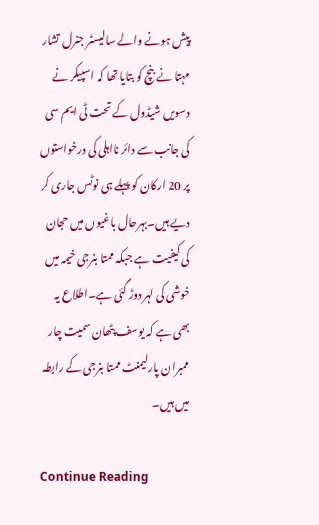پیش ہونے والے سالیسٹر جنرل تشار مہتا نے بنچ کو بتایا تھا کہ اسپیکر نے دسویں شیڈول کے تحت ٹی ایم سی کی جانب سے دائر نااہلی کی درخواستوں پر 20 ارکان کو پہلے ہی نوٹس جاری کر دیے ہیں۔بہرحال باغیوں میں حجان کی کیفیت ہے جبکہ ممتا بنرجی خیمہ میں خوشی کی لہر دوڑ گئی ہے۔اطلاع یہ بھی ہے کہ یوسف پٹھان سمیت چار ممبران پارلیمنٹ ممتا بنرجی کے رابطہ میں ہیں۔

Continue Reading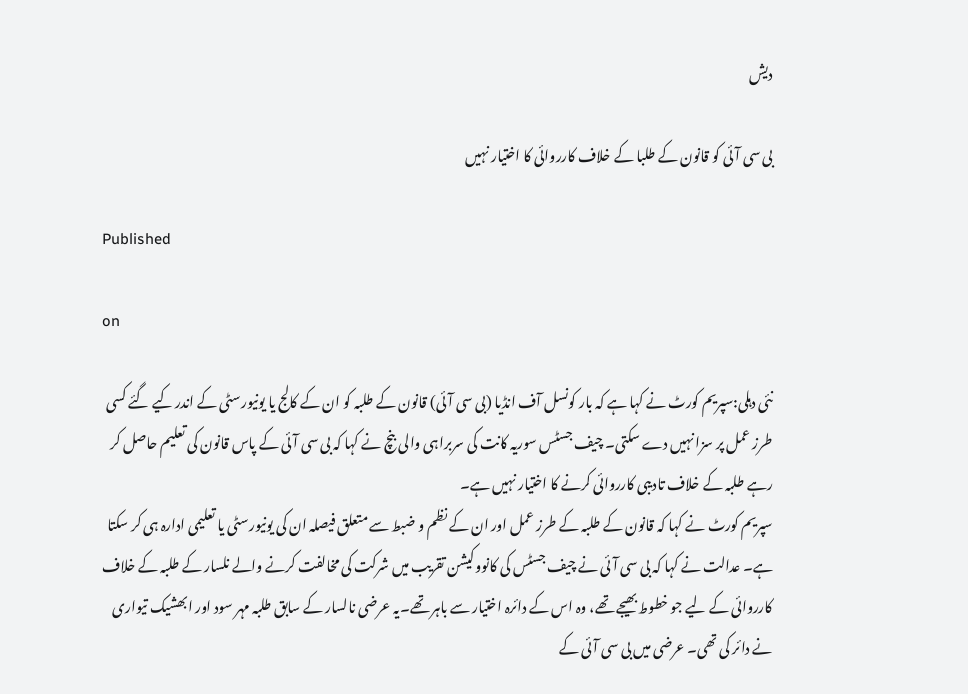دیش

بی سی آئی کو قانون کے طلبا کے خلاف کارروائی کا اختیار نہیں

Published

on

نئی دہلی:سپریم کورٹ نے کہا ہے کہ بار کونسل آف انڈیا (بی سی آئی) قانون کے طلبہ کو ان کے کالج یا یونیورسٹی کے اندر کیے گئے کسی طرز عمل پر سزا نہیں دے سکتی۔ چیف جسٹس سوریہ کانت کی سربراہی والی بنچ نے کہا کہ بی سی آئی کے پاس قانون کی تعلیم حاصل کر رہے طلبہ کے خلاف تادیبی کارروائی کرنے کا اختیار نہیں ہے۔
سپریم کورٹ نے کہا کہ قانون کے طلبہ کے طرز عمل اور ان کے نظم و ضبط سے متعلق فیصلہ ان کی یونیورسٹی یا تعلیمی ادارہ ہی کر سکتا ہے۔ عدالت نے کہا کہ بی سی آئی نے چیف جسٹس کی کانووکیشن تقریب میں شرکت کی مخالفت کرنے والے نلسار کے طلبہ کے خلاف کارروائی کے لیے جو خطوط بھیجے تھے، وہ اس کے دائرہ اختیار سے باہر تھے۔یہ عرضی نالسار کے سابق طلبہ مہر سود اور ابھشیک تیواری نے دائر کی تھی۔ عرضی میں بی سی آئی کے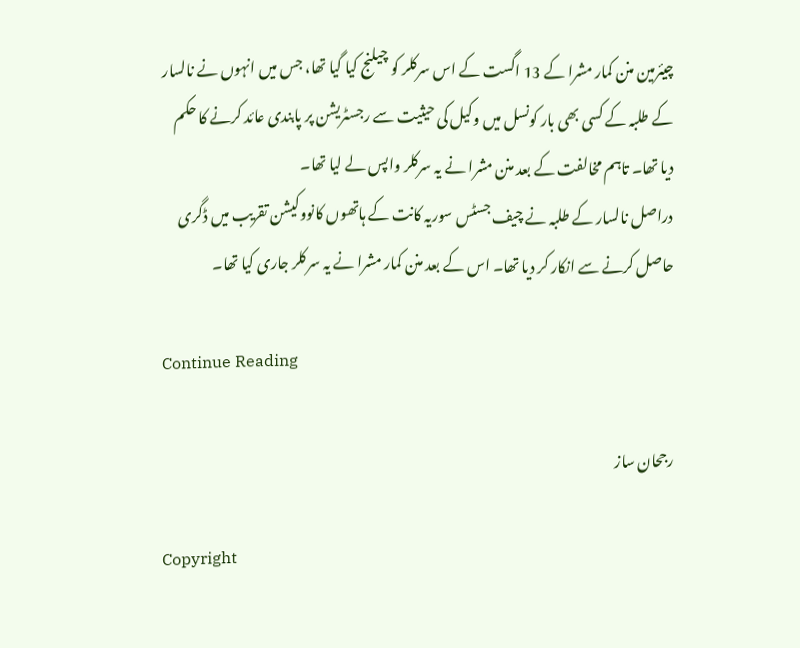چیئرمین منن کمار مشرا کے 13 اگست کے اس سرکلر کو چیلنج کیا گیا تھا، جس میں انہوں نے نالسار کے طلبہ کے کسی بھی بار کونسل میں وکیل کی حیثیت سے رجسٹریشن پر پابندی عائد کرنے کا حکم دیا تھا۔ تاہم مخالفت کے بعد منن مشرا نے یہ سرکلر واپس لے لیا تھا۔
دراصل نالسار کے طلبہ نے چیف جسٹس سوریہ کانت کے ہاتھوں کانووکیشن تقریب میں ڈگری حاصل کرنے سے انکار کر دیا تھا۔ اس کے بعد منن کمار مشرا نے یہ سرکلر جاری کیا تھا۔

Continue Reading

رجحان ساز

Copyright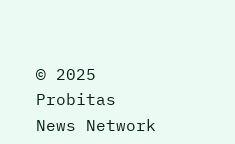© 2025 Probitas News Network